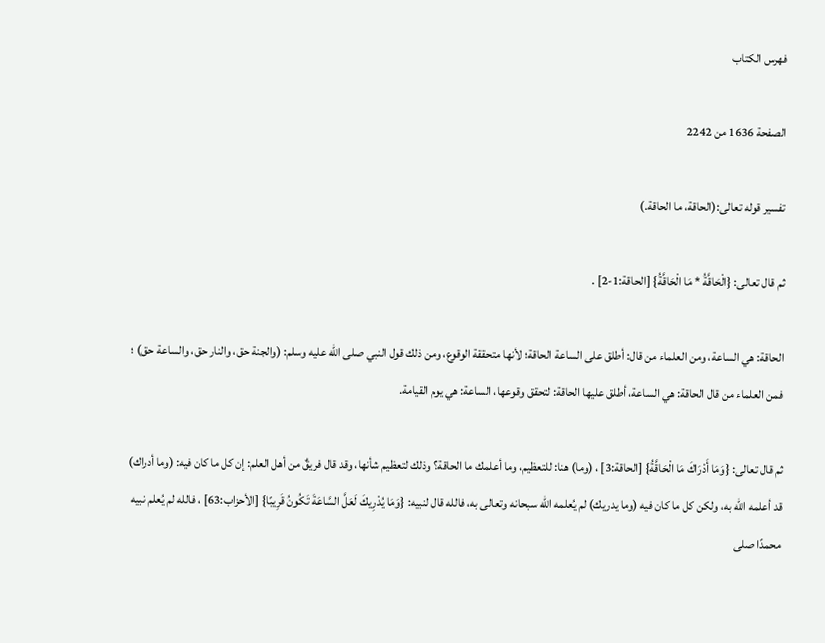فهرس الكتاب

الصفحة 1636 من 2242

تفسير قوله تعالى:(الحاقة، ما الحاقة.)

ثم قال تعالى: {الْحَاقَّةُ * مَا الْحَاقَّةُ} [الحاقة:1-2] .

الحاقة: هي الساعة، ومن العلماء من قال: أطلق على الساعة الحاقة؛ لأنها متحققة الوقوع، ومن ذلك قول النبي صلى الله عليه وسلم: (والجنة حق، والنار حق، والساعة حق) ؛ فمن العلماء من قال الحاقة: هي الساعة، أطلق عليها الحاقة: لتحقق وقوعها، الساعة: هي يوم القيامة.

ثم قال تعالى: {وَمَا أَدْرَاكَ مَا الْحَاقَّةُ} [الحاقة:3] ، (وما) هنا: للتعظيم، وما أعلمك ما الحاقة؟ وذلك لتعظيم شأنها، وقد قال فريقٌ من أهل العلم: إن كل ما كان فيه: (وما أدراك) قد أعلمه الله به، ولكن كل ما كان فيه (وما يدريك) لم يُعلمه الله سبحانه وتعالى به، فالله قال لنبيه: {وَمَا يُدْرِيكَ لَعَلَّ السَّاعَةَ تَكُونُ قَرِيبًا} [الأحزاب:63] ، فالله لم يُعلم نبيه محمدًا صلى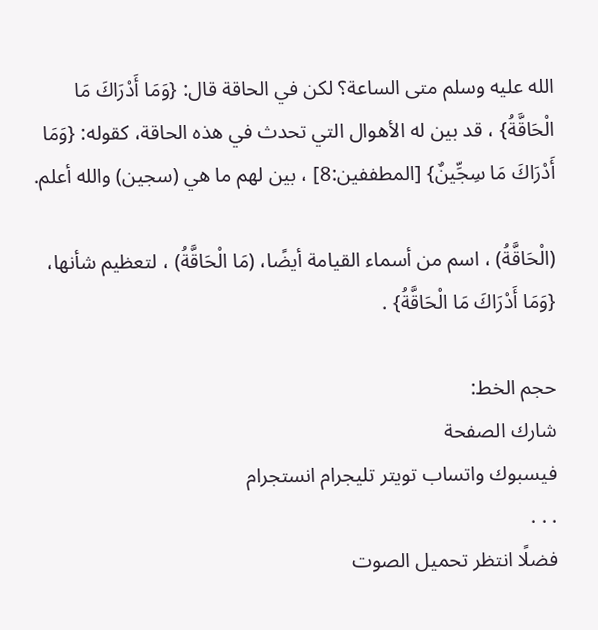الله عليه وسلم متى الساعة؟ لكن في الحاقة قال: {وَمَا أَدْرَاكَ مَا الْحَاقَّةُ} ، قد بين له الأهوال التي تحدث في هذه الحاقة، كقوله: {وَمَا أَدْرَاكَ مَا سِجِّينٌ} [المطففين:8] ، بين لهم ما هي (سجين) والله أعلم.

(الْحَاقَّةُ) ، اسم من أسماء القيامة أيضًا، (مَا الْحَاقَّةُ) ، لتعظيم شأنها، {وَمَا أَدْرَاكَ مَا الْحَاقَّةُ} .

حجم الخط:
شارك الصفحة
فيسبوك واتساب تويتر تليجرام انستجرام
. . .
فضلًا انتظر تحميل الصوت